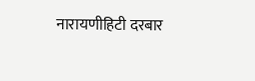नारायणीहिटी दरबार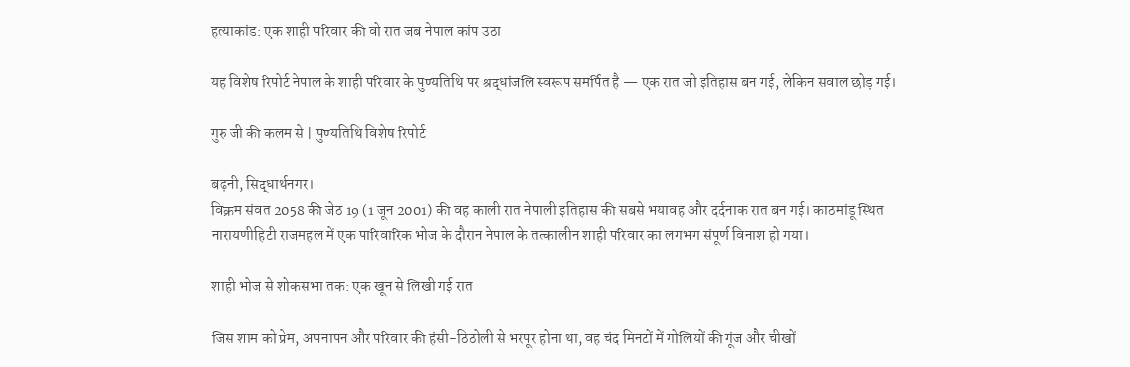हत्याकांड: एक शाही परिवार की वो रात जब नेपाल कांप उठा

यह विशेष रिपोर्ट नेपाल के शाही परिवार के पुण्यतिथि पर श्रद्धांजलि स्वरूप समर्पित है — एक रात जो इतिहास बन गई, लेकिन सवाल छोड़ गई।

गुरु जी की कलम से | पुण्यतिथि विशेष रिपोर्ट

बढ़नी, सिद्धार्थनगर।
विक्रम संवत 2058 की जेठ 19 (1 जून 2001) की वह काली रात नेपाली इतिहास की सबसे भयावह और दर्दनाक रात बन गई। काठमांडू स्थित नारायणीहिटी राजमहल में एक पारिवारिक भोज के दौरान नेपाल के तत्कालीन शाही परिवार का लगभग संपूर्ण विनाश हो गया।

शाही भोज से शोकसभा तक: एक खून से लिखी गई रात

जिस शाम को प्रेम, अपनापन और परिवार की हंसी-ठिठोली से भरपूर होना था, वह चंद मिनटों में गोलियों की गूंज और चीखों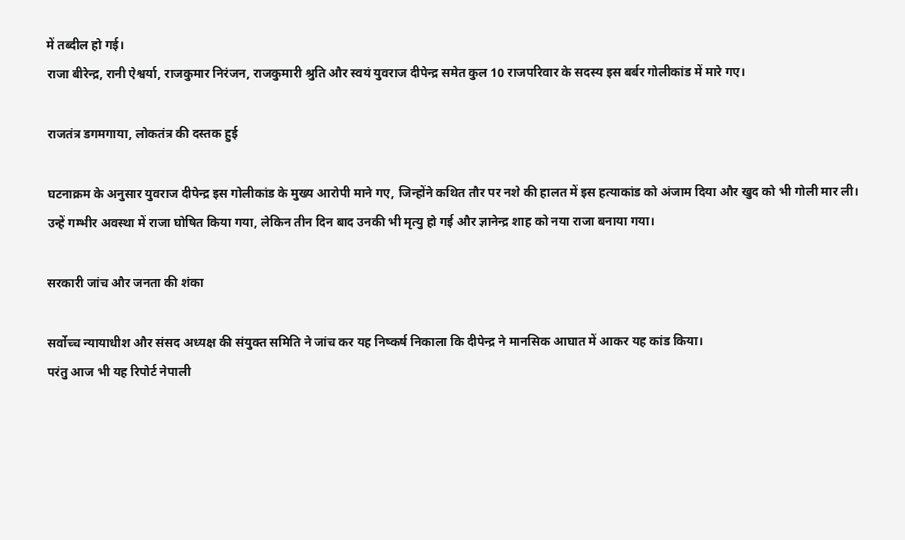में तब्दील हो गई।
राजा बीरेन्द्र, रानी ऐश्वर्या, राजकुमार निरंजन, राजकुमारी श्रुति और स्वयं युवराज दीपेन्द्र समेत कुल 10 राजपरिवार के सदस्य इस बर्बर गोलीकांड में मारे गए।

राजतंत्र डगमगाया, लोकतंत्र की दस्तक हुई

घटनाक्रम के अनुसार युवराज दीपेन्द्र इस गोलीकांड के मुख्य आरोपी माने गए, जिन्होंने कथित तौर पर नशे की हालत में इस हत्याकांड को अंजाम दिया और खुद को भी गोली मार ली।
उन्हें गम्भीर अवस्था में राजा घोषित किया गया, लेकिन तीन दिन बाद उनकी भी मृत्यु हो गई और ज्ञानेन्द्र शाह को नया राजा बनाया गया।

सरकारी जांच और जनता की शंका

सर्वोच्च न्यायाधीश और संसद अध्यक्ष की संयुक्त समिति ने जांच कर यह निष्कर्ष निकाला कि दीपेन्द्र ने मानसिक आघात में आकर यह कांड किया।
परंतु आज भी यह रिपोर्ट नेपाली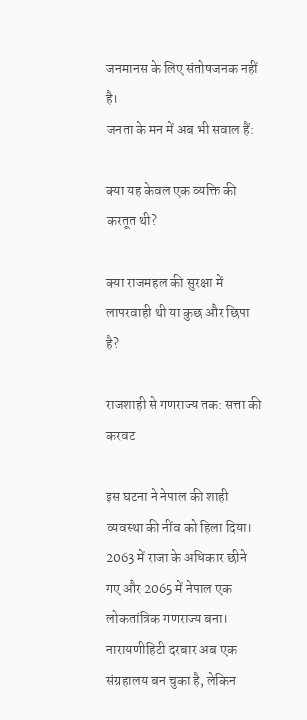जनमानस के लिए संतोषजनक नहीं है।
जनता के मन में अब भी सवाल हैं:

क्या यह केवल एक व्यक्ति की करतूत थी?

क्या राजमहल की सुरक्षा में लापरवाही थी या कुछ और छिपा है?

राजशाही से गणराज्य तक: सत्ता की करवट

इस घटना ने नेपाल की शाही व्यवस्था की नींव को हिला दिया।
2063 में राजा के अधिकार छीने गए और 2065 में नेपाल एक लोकतांत्रिक गणराज्य बना।
नारायणीहिटी दरबार अब एक संग्रहालय बन चुका है, लेकिन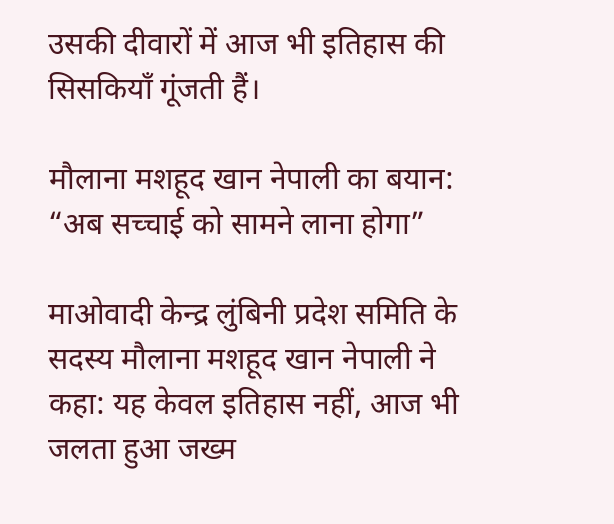उसकी दीवारों में आज भी इतिहास की सिसकियाँ गूंजती हैं।

मौलाना मशहूद खान नेपाली का बयान: “अब सच्चाई को सामने लाना होगा”

माओवादी केन्द्र लुंबिनी प्रदेश समिति के सदस्य मौलाना मशहूद खान नेपाली ने कहा: यह केवल इतिहास नहीं, आज भी जलता हुआ जख्म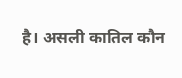है। असली कातिल कौन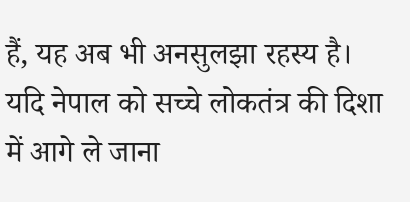हैं, यह अब भी अनसुलझा रहस्य है। यदि नेपाल को सच्चे लोकतंत्र की दिशा में आगे ले जाना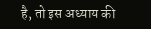है, तो इस अध्याय की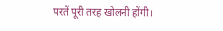परतें पूरी तरह खोलनी होंगी।